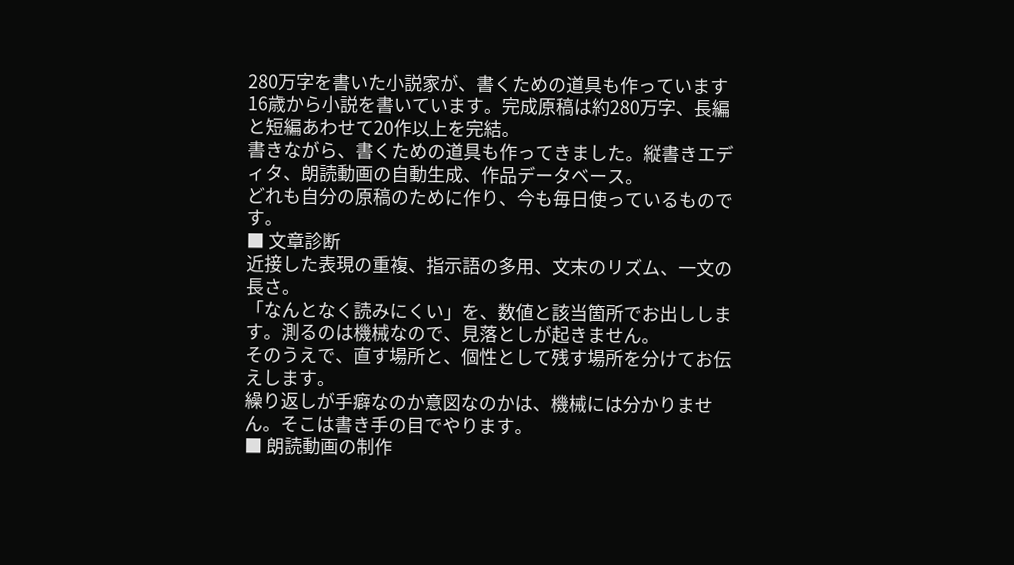280万字を書いた小説家が、書くための道具も作っています
16歳から小説を書いています。完成原稿は約280万字、長編と短編あわせて20作以上を完結。
書きながら、書くための道具も作ってきました。縦書きエディタ、朗読動画の自動生成、作品データベース。
どれも自分の原稿のために作り、今も毎日使っているものです。
■ 文章診断
近接した表現の重複、指示語の多用、文末のリズム、一文の長さ。
「なんとなく読みにくい」を、数値と該当箇所でお出しします。測るのは機械なので、見落としが起きません。
そのうえで、直す場所と、個性として残す場所を分けてお伝えします。
繰り返しが手癖なのか意図なのかは、機械には分かりません。そこは書き手の目でやります。
■ 朗読動画の制作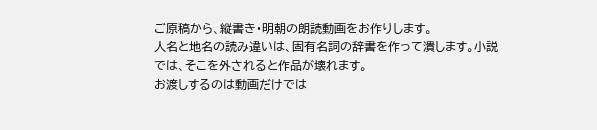ご原稿から、縦書き・明朝の朗読動画をお作りします。
人名と地名の読み違いは、固有名詞の辞書を作って潰します。小説では、そこを外されると作品が壊れます。
お渡しするのは動画だけでは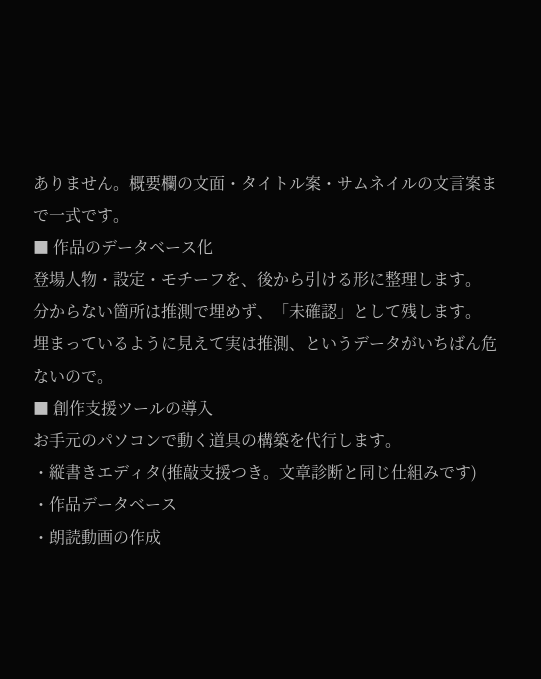ありません。概要欄の文面・タイトル案・サムネイルの文言案まで一式です。
■ 作品のデータベース化
登場人物・設定・モチーフを、後から引ける形に整理します。
分からない箇所は推測で埋めず、「未確認」として残します。
埋まっているように見えて実は推測、というデータがいちばん危ないので。
■ 創作支援ツールの導入
お手元のパソコンで動く道具の構築を代行します。
・縦書きエディタ(推敲支援つき。文章診断と同じ仕組みです)
・作品データベース
・朗読動画の作成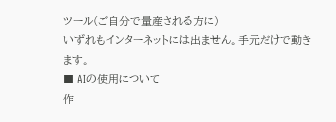ツール(ご自分で量産される方に)
いずれもインターネットには出ません。手元だけで動きます。
■ AIの使用について
作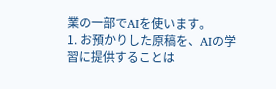業の一部でAIを使います。
1. お預かりした原稿を、AIの学習に提供することは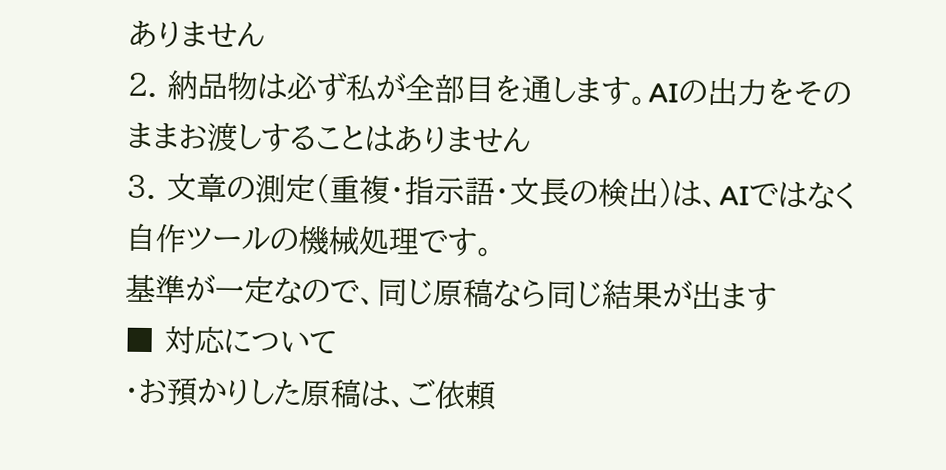ありません
2. 納品物は必ず私が全部目を通します。AIの出力をそのままお渡しすることはありません
3. 文章の測定(重複・指示語・文長の検出)は、AIではなく自作ツールの機械処理です。
基準が一定なので、同じ原稿なら同じ結果が出ます
■ 対応について
・お預かりした原稿は、ご依頼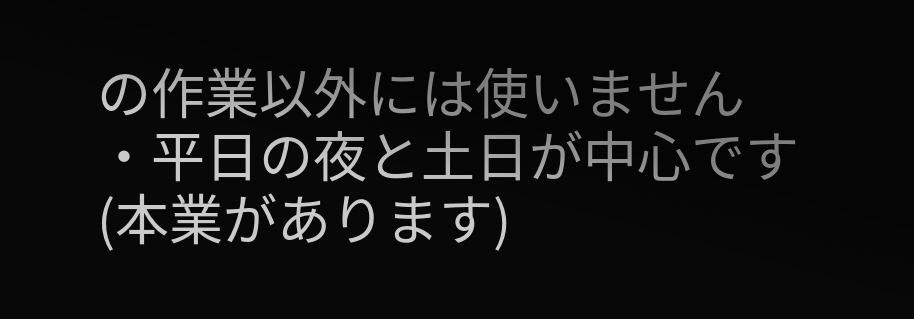の作業以外には使いません
・平日の夜と土日が中心です(本業があります)